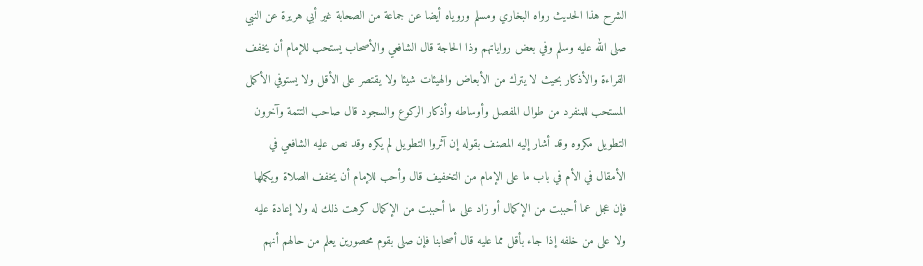الشرح هذا الحديث رواه البخاري ومسلم وروياه أيضا عن جماعة من الصحابة غير أبي هريرة عن النبي صلى الله عليه وسلم وفي بعض رواياتهم وذا الحاجة قال الشافعي والأصحاب يستحب للإمام أن يخفف القراءة والأذكار بحيث لا يترك من الأبعاض والهيئات شيئا ولا يقتصر على الأقل ولا يستوفي الأكمل المستحب للمنفرد من طوال المفصل وأوساطه وأذكار الركوع والسجود قال صاحب التتمة وآخرون التطويل مكروه وقد أشار إليه المصنف بقوله إن آثروا التطويل لم يكره وقد نص عليه الشافعي في الأمقال في الأم في باب ما على الإمام من التخفيف قال وأحب للإمام أن يخفف الصلاة ويكملها فإن عجل عما أحببت من الإكمال أو زاد على ما أحببت من الإكمال كرهت ذلك له ولا إعادة عليه ولا على من خلفه إذا جاء بأقل مما عليه قال أصحابنا فإن صلى بقوم محصورين يعلم من حالهم أنهم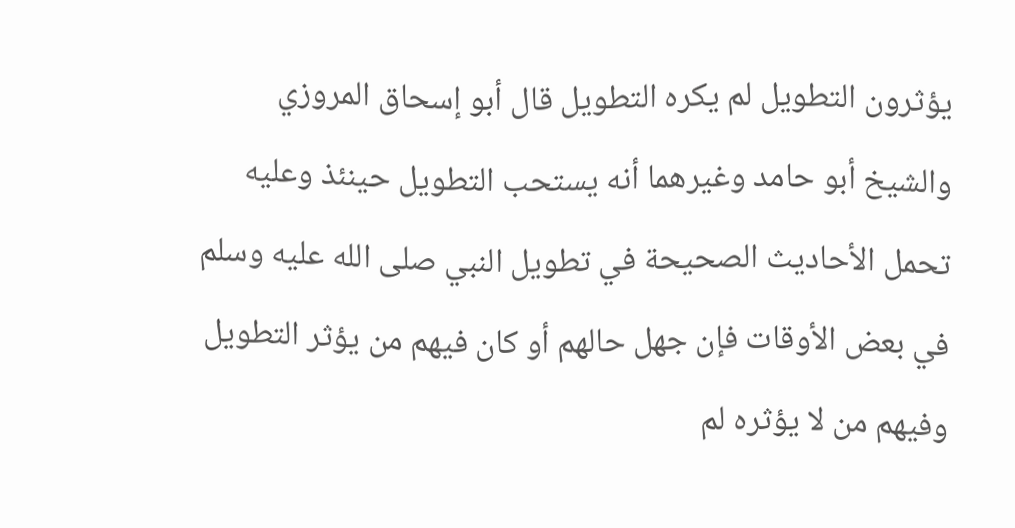يؤثرون التطويل لم يكره التطويل قال أبو إسحاق المروزي والشيخ أبو حامد وغيرهما أنه يستحب التطويل حينئذ وعليه تحمل الأحاديث الصحيحة في تطويل النبي صلى الله عليه وسلم في بعض الأوقات فإن جهل حالهم أو كان فيهم من يؤثر التطويل وفيهم من لا يؤثره لم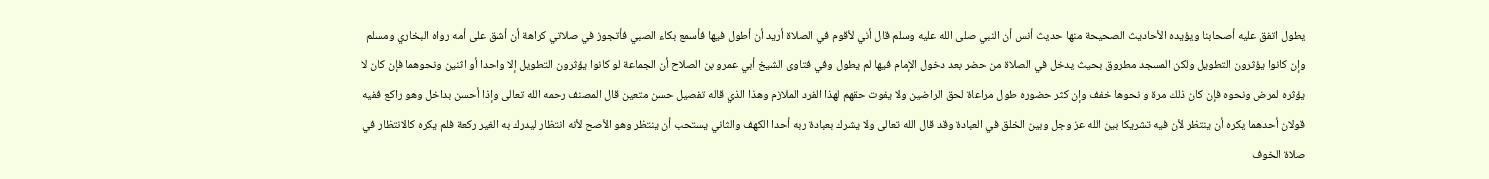يطول اتفق عليه أصحابنا ويؤيده الأحاديث الصحيحة منها حديث أنس أن النبي صلى الله عليه وسلم قال أني لأقوم في الصلاة أريد أن أطول فيها فأسمع بكاء الصبي فأتجوز في صلاتي كراهة أن أشق على أمه رواه البخاري ومسلم وإن كانوا يؤثرون التطويل ولكن المسجد مطروق بحيث يدخل في الصلاة من حضر بعد دخول الإمام فيها لم يطول وفي فتاوى الشيخ أبي عمرو بن الصلاح أن الجماعة لو كانوا يؤثرون التطويل إلا واحدا أو اثنين ونحوهما فإن كان لا يؤثره لمرض ونحوه فإن كان ذلك مرة و نحوها خفف وإن كثر حضوره طول مراعاة لحق الراضين ولا يفوت حقهم لهذا الفرد الملازم وهذا الذي قاله تفصيل حسن متعين قال المصنف رحمه الله تعالى وإذا أحسن بداخل وهو راكع ففيه قولان أحدهما يكره أن ينتظر لأن فيه تشريكا بين الله عز وجل وبين الخلق في العبادة وقد قال الله تعالى ولا يشرك بعبادة ربه أحدا الكهف والثاني يستحب أن ينتظر وهو الأصح لأنه انتظار ليدرك به الغير ركعة فلم يكره كالانتظار في صلاة الخوف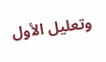وتعليل الأول